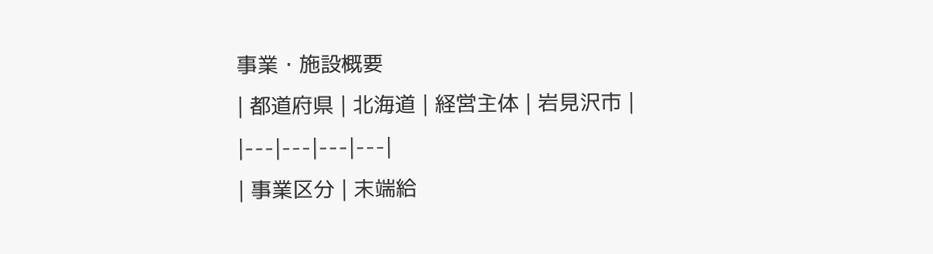事業・施設概要
| 都道府県 | 北海道 | 経営主体 | 岩見沢市 |
|---|---|---|---|
| 事業区分 | 末端給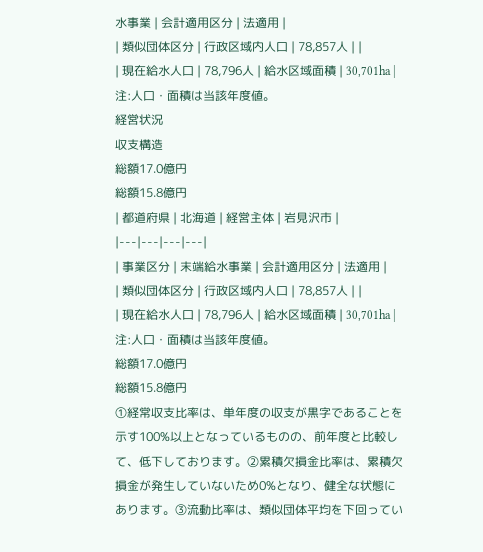水事業 | 会計適用区分 | 法適用 |
| 類似団体区分 | 行政区域内人口 | 78,857人 | |
| 現在給水人口 | 78,796人 | 給水区域面積 | 30,701ha |
注:人口・面積は当該年度値。
経営状況
収支構造
総額17.0億円
総額15.8億円
| 都道府県 | 北海道 | 経営主体 | 岩見沢市 |
|---|---|---|---|
| 事業区分 | 末端給水事業 | 会計適用区分 | 法適用 |
| 類似団体区分 | 行政区域内人口 | 78,857人 | |
| 現在給水人口 | 78,796人 | 給水区域面積 | 30,701ha |
注:人口・面積は当該年度値。
総額17.0億円
総額15.8億円
①経常収支比率は、単年度の収支が黒字であることを示す100%以上となっているものの、前年度と比較して、低下しております。②累積欠損金比率は、累積欠損金が発生していないため0%となり、健全な状態にあります。③流動比率は、類似団体平均を下回ってい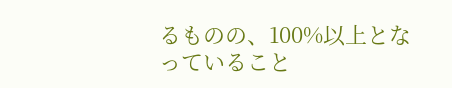るものの、100%以上となっていること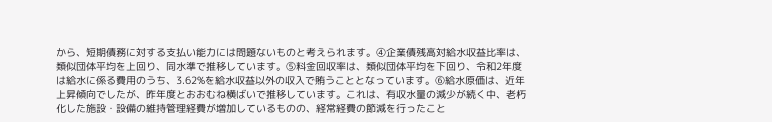から、短期債務に対する支払い能力には問題ないものと考えられます。④企業債残高対給水収益比率は、類似団体平均を上回り、同水準で推移しています。⑤料金回収率は、類似団体平均を下回り、令和2年度は給水に係る費用のうち、3.62%を給水収益以外の収入で賄うこととなっています。⑥給水原価は、近年上昇傾向でしたが、昨年度とおおむね横ばいで推移しています。これは、有収水量の減少が続く中、老朽化した施設・設備の維持管理経費が増加しているものの、経常経費の節減を行ったこと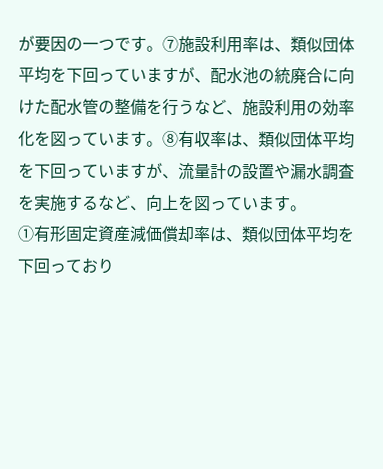が要因の一つです。⑦施設利用率は、類似団体平均を下回っていますが、配水池の統廃合に向けた配水管の整備を行うなど、施設利用の効率化を図っています。⑧有収率は、類似団体平均を下回っていますが、流量計の設置や漏水調査を実施するなど、向上を図っています。
①有形固定資産減価償却率は、類似団体平均を下回っており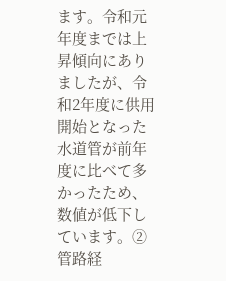ます。令和元年度までは上昇傾向にありましたが、令和2年度に供用開始となった水道管が前年度に比べて多かったため、数値が低下しています。②管路経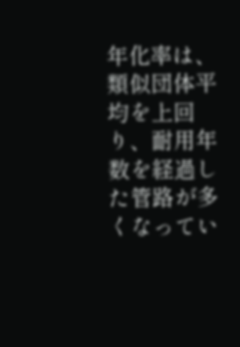年化率は、類似団体平均を上回り、耐用年数を経過した管路が多くなってい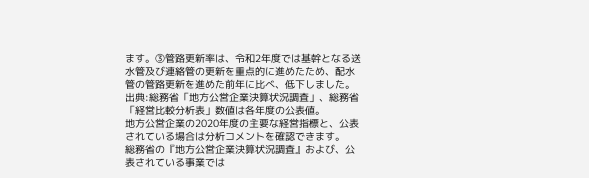ます。③管路更新率は、令和2年度では基幹となる送水管及び連絡管の更新を重点的に進めたため、配水管の管路更新を進めた前年に比べ、低下しました。
出典:総務省「地方公営企業決算状況調査」、総務省「経営比較分析表」数値は各年度の公表値。
地方公営企業の2020年度の主要な経営指標と、公表されている場合は分析コメントを確認できます。
総務省の『地方公営企業決算状況調査』および、公表されている事業では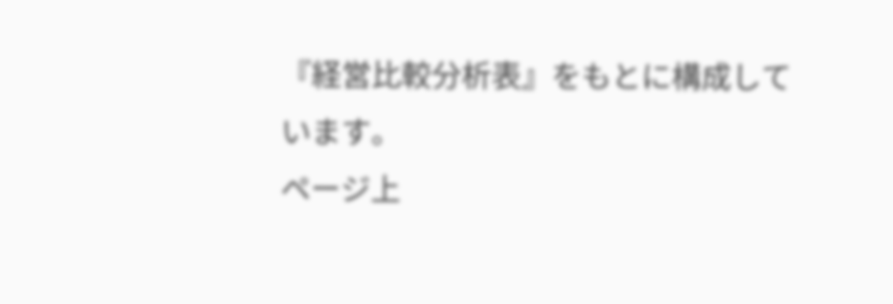『経営比較分析表』をもとに構成しています。
ページ上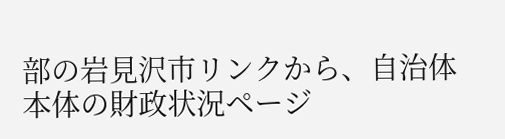部の岩見沢市リンクから、自治体本体の財政状況ページ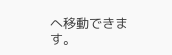へ移動できます。